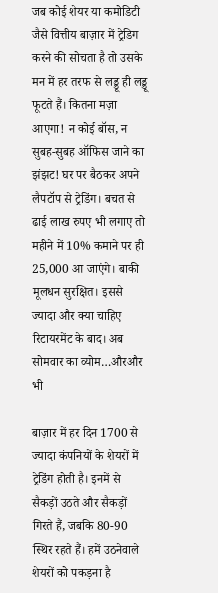जब कोई शेयर या कमोडिटी जैसे वित्तीय बाज़ार में ट्रेडिग करने की सोचता है तो उसके मन में हर तरफ से लड्डू ही लड्डू फूटते हैं। कितना मज़ा आएगा! न कोई बॉस, न सुबह-सुबह ऑफिस जाने का झंझट! घर पर बैठकर अपने लैपटॉप से ट्रेडिंग। बचत से ढाई लाख रुपए भी लगाए तो महीने में 10% कमाने पर ही 25,000 आ जाएंगे। बाकी मूलधन सुरक्षित। इससे ज्यादा और क्या चाहिए रिटायरमेंट के बाद। अब सोमवार का व्योम…औरऔर भी

बाज़ार में हर दिन 1700 से ज्यादा कंपनियों के शेयरों में ट्रेडिंग होती है। इनमें से सैकड़ों उठते और सैकड़ों गिरते हैं, जबकि 80-90 स्थिर रहते हैं। हमें उठनेवाले शेयरों को पकड़ना है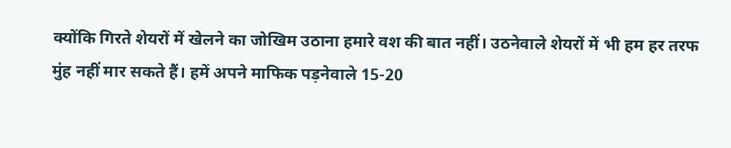क्योंकि गिरते शेयरों में खेलने का जोखिम उठाना हमारे वश की बात नहीं। उठनेवाले शेयरों में भी हम हर तरफ मुंह नहीं मार सकते हैं। हमें अपने माफिक पड़नेवाले 15-20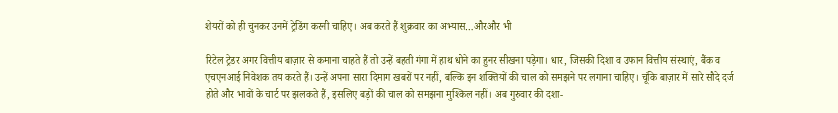शेयरों को ही चुनकर उनमें ट्रेडिंग करनी चाहिए। अब करते हैं शुक्रवार का अभ्यास…औरऔर भी

रिटेल ट्रेडर अगर वित्तीय बाज़ार से कमाना चाहते हैं तो उन्हें बहती गंगा में हाथ धोने का हुनर सीखना पड़ेगा। धार, जिसकी दिशा व उफान वित्तीय संस्थाएं, बैंक व एचएनआई निवेशक तय करते हैं। उन्हें अपना सारा दिमाग खबरों पर नहीं, बल्कि इन शक्तियों की चाल को समझने पर लगाना चाहिए। चूंकि बाज़ार में सारे सौदे दर्ज होते और भावों के चार्ट पर झलकते हैं, इसलिए बड़ों की चाल को समझना मुश्किल नहीं। अब गुरुवार की दशा-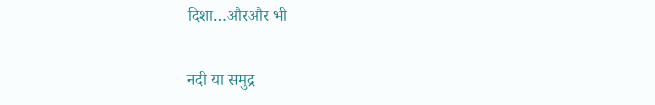दिशा…औरऔर भी

नदी या समुद्र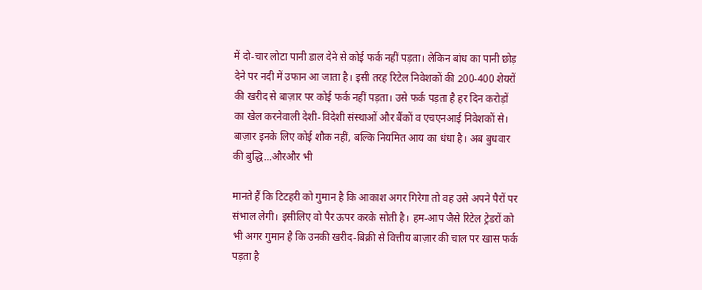में दो-चार लोटा पानी डाल देने से कोई फर्क नहीं पड़ता। लेकिन बांध का पानी छोड़ देने पर नदी में उफान आ जाता है। इसी तरह रिटेल निवेशकों की 200-400 शेयरों की खरीद से बाज़ार पर कोई फर्क नहीं पड़ता। उसे फर्क पड़ता है हर दिन करोड़ों का खेल करनेवाली देशी-विदेशी संस्थाओं और बैंकों व एचएनआई निवेशकों से। बाज़ार इनके लिए कोई शौक नहीं, बल्कि नियमित आय का धंधा है। अब बुधवार की बुद्धि…औरऔर भी

मानते हैं कि टिटहरी को गुमान है कि आकाश अगर गिरेगा तो वह उसे अपने पैरों पर संभाल लेगी। इसीलिए वो पैर ऊपर करके सोती है। हम-आप जैसे रिटेल ट्रेडरों को भी अगर गुमान है कि उनकी खरीद-बिक्री से वित्तीय बाज़ार की चाल पर खास फर्क पड़ता है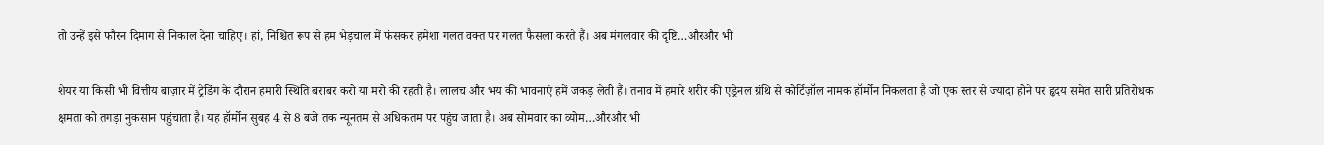तो उन्हें इसे फौरन दिमाग से निकाल देना चाहिए। हां, निश्चित रूप से हम भेड़चाल में फंसकर हमेशा गलत वक्त पर गलत फैसला करते हैं। अब मंगलवार की दृष्टि…औरऔर भी

शेयर या किसी भी वित्तीय बाज़ार में ट्रेडिंग के दौरान हमारी स्थिति बराबर करो या मरो की रहती है। लालच और भय की भावनाएं हमें जकड़ लेती हैं। तनाव में हमारे शरीर की एड्रेनल ग्रंथि से कोर्टिज़ॉल नामक हॉर्मोन निकलता है जो एक स्तर से ज्यादा होने पर हृदय समेत सारी प्रतिरोधक क्षमता को तगड़ा नुकसान पहुंचाता है। यह हॉर्मोन सुबह 4 से 8 बजे तक न्यूनतम से अधिकतम पर पहुंच जाता है। अब सोमवार का व्योम…औरऔर भी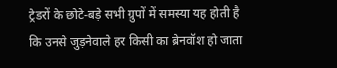ट्रेडरों के छोटे-बड़े सभी ग्रुपों में समस्या यह होती है कि उनसे जुड़नेवाले हर किसी का ब्रेनवॉश हो जाता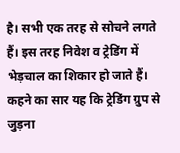है। सभी एक तरह से सोचने लगते हैं। इस तरह निवेश व ट्रेडिंग में भेड़चाल का शिकार हो जाते हैं। कहने का सार यह कि ट्रेडिंग ग्रुप से जुड़ना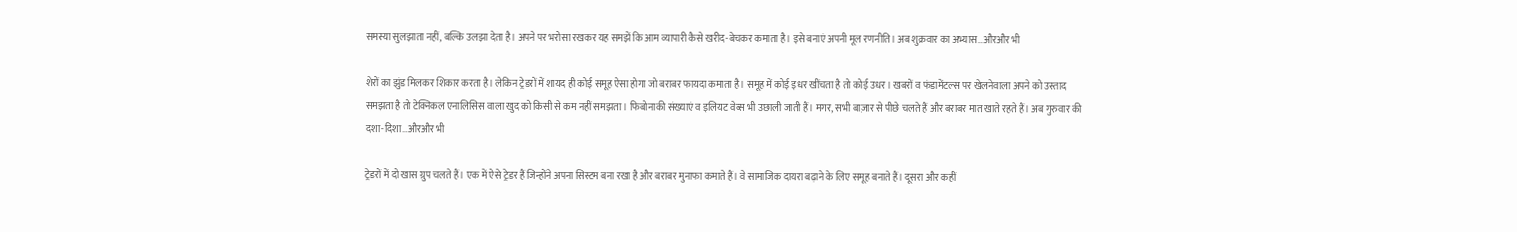समस्या सुलझाता नहीं, बल्कि उलझा देता है। अपने पर भरोसा रखकर यह समझें कि आम व्यापारी कैसे खरीद-बेचकर कमाता है। इसे बनाएं अपनी मूल रणनीति। अब शुक्रवार का अभ्यास…औरऔर भी

शेरों का झुंड मिलकर शिकार करता है। लेकिन ट्रेडरों में शायद ही कोई समूह ऐसा होगा जो बराबर फायदा कमाता है। समूह में कोई इधर खींचता है तो कोई उधर। खबरों व फंडामेंटल्स पर खेलनेवाला अपने को उस्ताद समझता है तो टेक्निकल एनालिसिस वाला खुद को किसी से कम नहीं समझता। फिबोनाकी संख्याएं व इलियट वेव्स भी उछाली जाती हैं। मगर, सभी बाज़ार से पीछे चलते हैं और बराबर मात खाते रहते हैं। अब गुरुवार की दशा-दिशा…औरऔर भी

ट्रेडरों में दो खास ग्रुप चलते हैं। एक में ऐसे ट्रेडर हैं जिन्होंने अपना सिस्टम बना रखा है और बराबर मुनाफा कमाते हैं। वे सामाजिक दायरा बढ़ाने के लिए समूह बनाते हैं। दूसरा और कहीं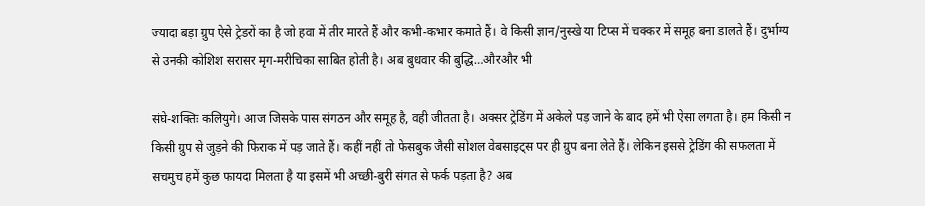ज्यादा बड़ा ग्रुप ऐसे ट्रेडरों का है जो हवा में तीर मारते हैं और कभी-कभार कमाते हैं। वे किसी ज्ञान/नुस्खे या टिप्स में चक्कर में समूह बना डालते हैं। दुर्भाग्य से उनकी कोशिश सरासर मृग-मरीचिका साबित होती है। अब बुधवार की बुद्धि…औरऔर भी

संघे-शक्तिः कलियुगे। आज जिसके पास संगठन और समूह है, वही जीतता है। अक्सर ट्रेडिंग में अकेले पड़ जाने के बाद हमें भी ऐसा लगता है। हम किसी न किसी ग्रुप से जुड़ने की फिराक में पड़ जाते हैं। कहीं नहीं तो फेसबुक जैसी सोशल वेबसाइट्स पर ही ग्रुप बना लेते हैं। लेकिन इससे ट्रेडिंग की सफलता में सचमुच हमें कुछ फायदा मिलता है या इसमें भी अच्छी-बुरी संगत से फर्क पड़ता है? अब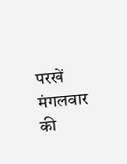परखें मंगलवार की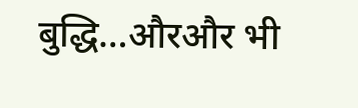बुद्धि…औरऔर भी